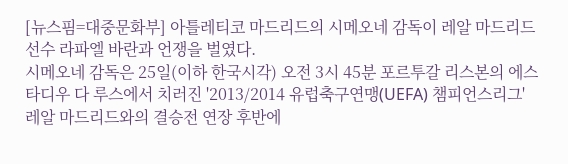[뉴스핌=대중문화부] 아틀레티코 마드리드의 시메오네 감독이 레알 마드리드 선수 라파엘 바란과 언쟁을 벌였다.
시메오네 감독은 25일(이하 한국시각) 오전 3시 45분 포르투갈 리스본의 에스타디우 다 루스에서 치러진 '2013/2014 유럽축구연맹(UEFA) 챔피언스리그' 레알 마드리드와의 결승전 연장 후반에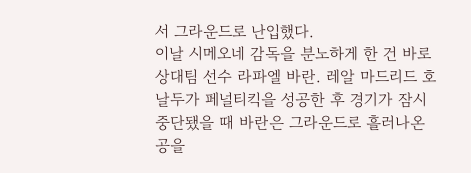서 그라운드로 난입했다.
이날 시메오네 감독을 분노하게 한 건 바로 상대팀 선수 라파엘 바란. 레알 마드리드 호날두가 페널티킥을 성공한 후 경기가 잠시 중단됐을 때 바란은 그라운드로 흘러나온 공을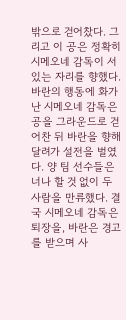밖으로 걷어찼다. 그리고 이 공은 정확히 시메오네 감독이 서 있는 자리를 향했다.
바란의 행동에 화가 난 시메오네 감독은 공을 그라운드로 걷어찬 뒤 바란을 향해 달려가 설전을 벌였다. 양 팀 선수들은 너나 할 것 없이 두 사람을 만류했다. 결국 시메오네 감독은 퇴장을, 바란은 경고를 받으며 사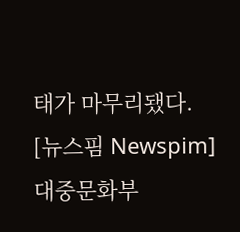태가 마무리됐다.
[뉴스핌 Newspim] 대중문화부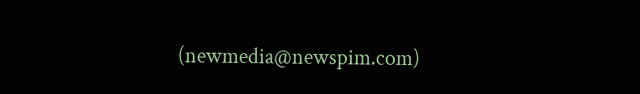(newmedia@newspim.com)